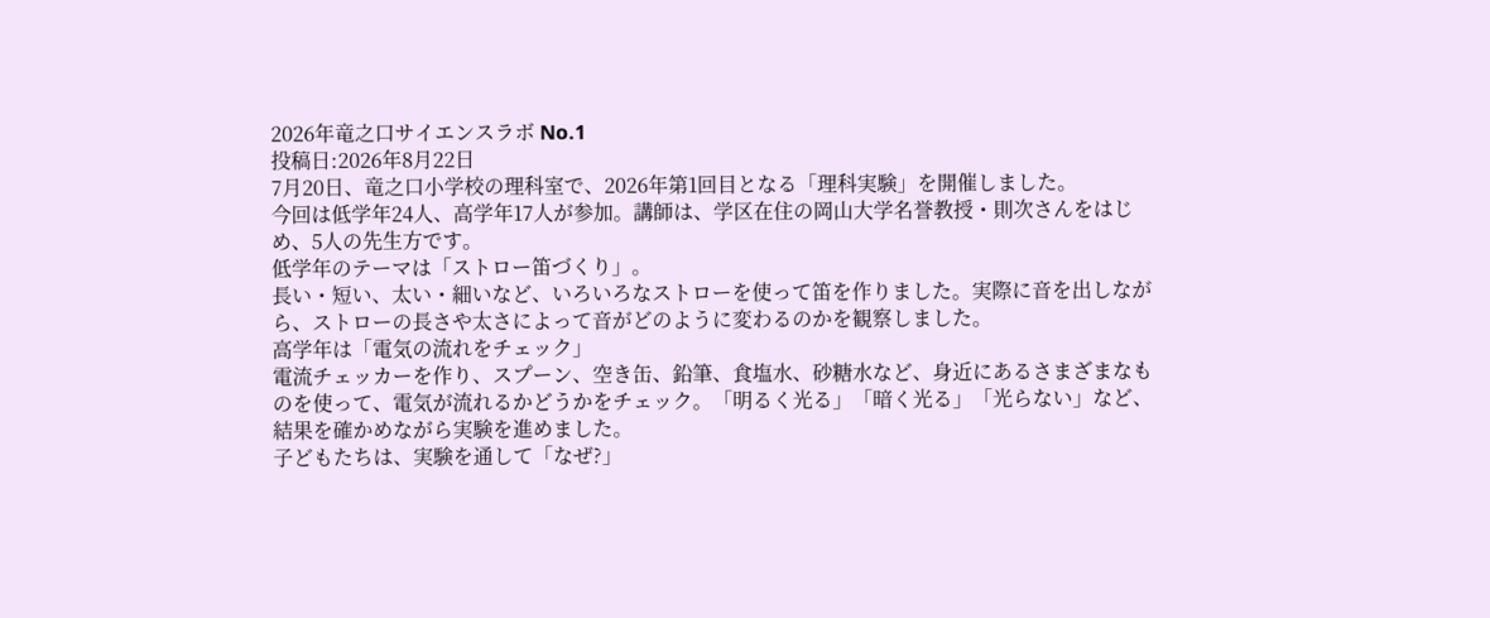2026年竜之口サイエンスラボ No.1
投稿日:2026年8月22日
7月20日、竜之口小学校の理科室で、2026年第1回目となる「理科実験」を開催しました。
今回は低学年24人、高学年17人が参加。講師は、学区在住の岡山大学名誉教授・則次さんをはじめ、5人の先生方です。
低学年のテーマは「ストロー笛づくり」。
長い・短い、太い・細いなど、いろいろなストローを使って笛を作りました。実際に音を出しながら、ストローの長さや太さによって音がどのように変わるのかを観察しました。
高学年は「電気の流れをチェック」
電流チェッカーを作り、スプーン、空き缶、鉛筆、食塩水、砂糖水など、身近にあるさまざまなものを使って、電気が流れるかどうかをチェック。「明るく光る」「暗く光る」「光らない」など、結果を確かめながら実験を進めました。
子どもたちは、実験を通して「なぜ?」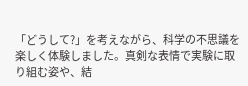「どうして?」を考えながら、科学の不思議を楽しく体験しました。真剣な表情で実験に取り組む姿や、結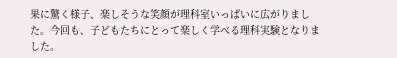果に驚く様子、楽しそうな笑顔が理科室いっぱいに広がりました。今回も、子どもたちにとって楽しく学べる理科実験となりました。